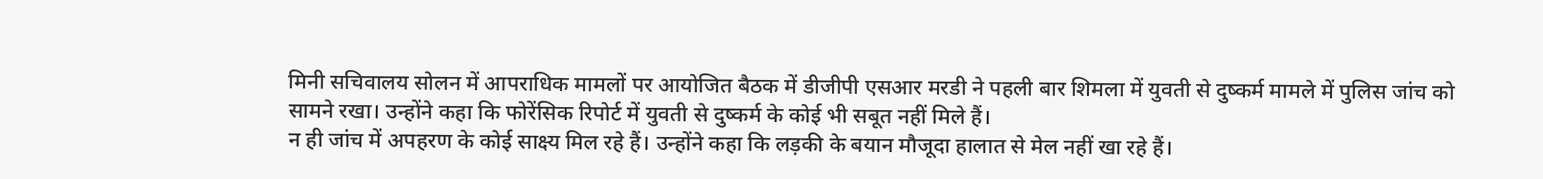मिनी सचिवालय सोलन में आपराधिक मामलों पर आयोजित बैठक में डीजीपी एसआर मरडी ने पहली बार शिमला में युवती से दुष्कर्म मामले में पुलिस जांच को सामने रखा। उन्होंने कहा कि फोरेंसिक रिपोर्ट में युवती से दुष्कर्म के कोई भी सबूत नहीं मिले हैं।
न ही जांच में अपहरण के कोई साक्ष्य मिल रहे हैं। उन्होंने कहा कि लड़की के बयान मौजूदा हालात से मेल नहीं खा रहे हैं।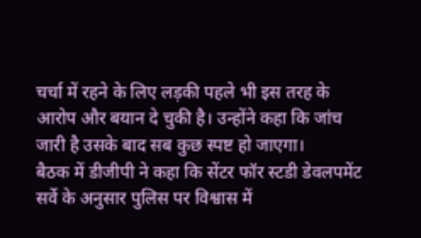चर्चा में रहने के लिए लड़की पहले भी इस तरह के आरोप और बयान दे चुकी है। उन्होंने कहा कि जांच जारी है उसके बाद सब कुछ स्पष्ट हो जाएगा।
बैठक में डीजीपी ने कहा कि सेंटर फॉर स्टडी डेवलपमेंट सर्वे के अनुसार पुलिस पर विश्वास में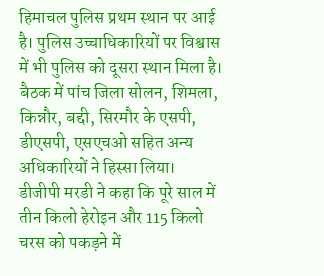हिमाचल पुलिस प्रथम स्थान पर आई है। पुलिस उच्चाधिकारियों पर विश्वास में भी पुलिस को दूसरा स्थान मिला है। बैठक में पांच जिला सोलन, शिमला, किन्नौर, बद्दी, सिरमौर के एसपी, डीएसपी, एसएचओ सहित अन्य अधिकारियों ने हिस्सा लिया।
डीजीपी मरडी ने कहा कि पूरे साल में तीन किलो हेरोइन और 115 किलो चरस को पकड़ने में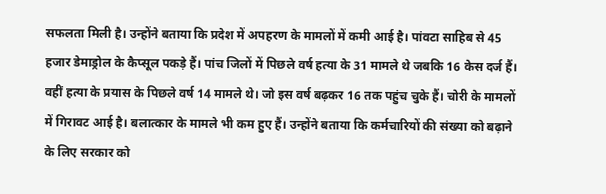सफलता मिली है। उन्होंने बताया कि प्रदेश में अपहरण के मामलों में कमी आई है। पांवटा साहिब से 45 हजार डेमाड्रोल के कैप्सूल पकड़े हैं। पांच जिलों में पिछले वर्ष हत्या के 31 मामले थे जबकि 16 केस दर्ज हैं।
वहीं हत्या के प्रयास के पिछले वर्ष 14 मामले थे। जो इस वर्ष बढ़कर 16 तक पहुंच चुके हैं। चोरी के मामलों में गिरावट आई है। बलात्कार के मामले भी कम हुए हैं। उन्होंने बताया कि कर्मचारियों की संख्या को बढ़ाने के लिए सरकार को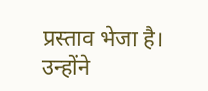प्रस्ताव भेजा है। उन्होंने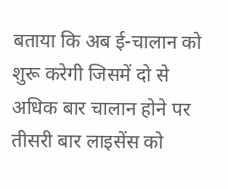बताया कि अब ई-चालान को शुरू करेगी जिसमें दो से अधिक बार चालान होने पर तीसरी बार लाइसेंस को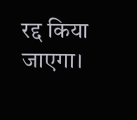रद्द किया जाएगा।